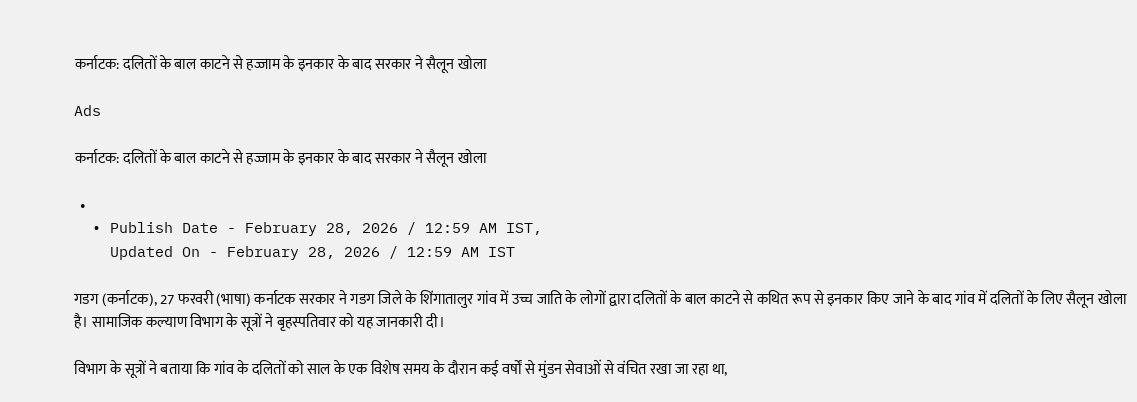कर्नाटक: दलितों के बाल काटने से हज्जाम के इनकार के बाद सरकार ने सैलून खोला

Ads

कर्नाटक: दलितों के बाल काटने से हज्जाम के इनकार के बाद सरकार ने सैलून खोला

  •
  • Publish Date - February 28, 2026 / 12:59 AM IST,
    Updated On - February 28, 2026 / 12:59 AM IST

गडग (कर्नाटक), 27 फरवरी (भाषा) कर्नाटक सरकार ने गडग जिले के शिंगातालुर गांव में उच्च जाति के लोगों द्वारा दलितों के बाल काटने से कथित रूप से इनकार किए जाने के बाद गांव में दलितों के लिए सैलून खोला है। सामाजिक कल्याण विभाग के सूत्रों ने बृहस्पतिवार को यह जानकारी दी।

विभाग के सूत्रों ने बताया कि गांव के दलितों को साल के एक विशेष समय के दौरान कई वर्षों से मुंडन सेवाओं से वंचित रखा जा रहा था,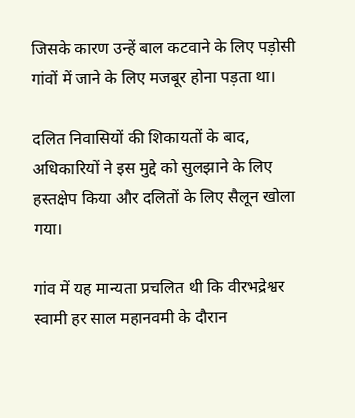जिसके कारण उन्हें बाल कटवाने के लिए पड़ोसी गांवों में जाने के लिए मजबूर होना पड़ता था।

दलित निवासियों की शिकायतों के बाद, अधिकारियों ने इस मुद्दे को सुलझाने के लिए हस्तक्षेप किया और दलितों के लिए सैलून खोला गया।

गांव में यह मान्यता प्रचलित थी कि वीरभद्रेश्वर स्वामी हर साल महानवमी के दौरान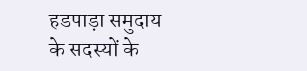हडपाड़ा समुदाय के सदस्यों के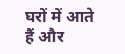घरों में आते हैं और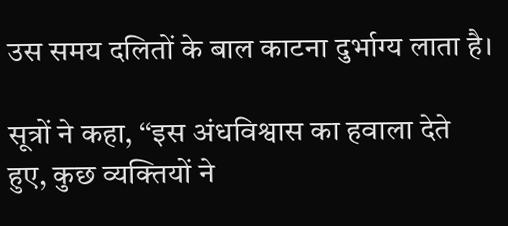उस समय दलितों के बाल काटना दुर्भाग्य लाता है।

सूत्रों ने कहा, ‘‘इस अंधविश्वास का हवाला देते हुए, कुछ व्यक्तियों ने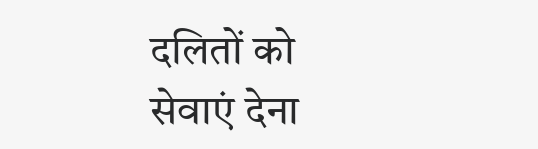दलितों को सेवाएं देना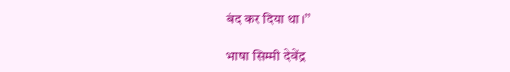बंद कर दिया था।’’

भाषा सिम्मी देवेंद्र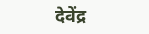देवेंद्र